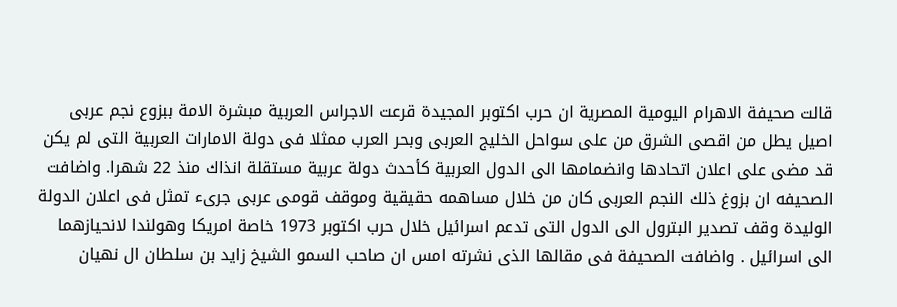قالت صحيفة الاهرام اليومية المصرية ان حرب اكتوبر المجيدة قرعت الاجراس العربية مبشرة الامة ببزوع نجم عربى اصيل يطل من اقصى الشرق من على سواحل الخليج العربى وبحر العرب ممثلا فى دولة الامارات العربية التى لم يكن قد مضى على اعلان اتحادها وانضمامها الى الدول العربية كأحدث دولة عربية مستقلة انذاك منذ 22 شهرا. واضافت الصحيفه ان بزوغ ذلك النجم العربى كان من خلال مساهمه حقيقية وموقف قومى عربى جرىء تمثل فى اعلان الدولة الوليدة وقف تصدير البترول الى الدول التى تدعم اسرائيل خلال حرب اكتوبر 1973 خاصة امريكا وهولندا لانحيازهما الى اسرائيل . واضافت الصحيفة فى مقالها الذى نشرته امس ان صاحب السمو الشيخ زايد بن سلطان ال نهيان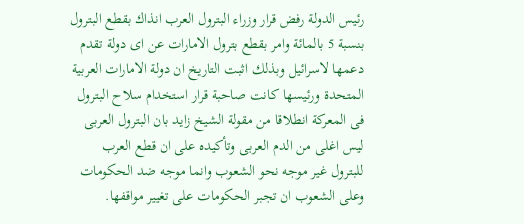رئيس الدولة رفض قرار وزراء البترول العرب انذاك بقطع البترول بنسبة 5 بالمائة وامر بقطع بترول الامارات عن اى دولة تقدم دعمها لاسرائيل وبذلك اثبت التاريخ ان دولة الامارات العربية المتحدة ورئيسها كانت صاحبة قرار استخدام سلاح البترول فى المعركة انطلاقا من مقولة الشيخ زايد بان البترول العربى ليس اغلى من الدم العربى وتأكيده على ان قطع العرب للبترول غير موجه نحو الشعوب وانما موجه ضد الحكومات وعلى الشعوب ان تجبر الحكومات على تغيير مواقفها.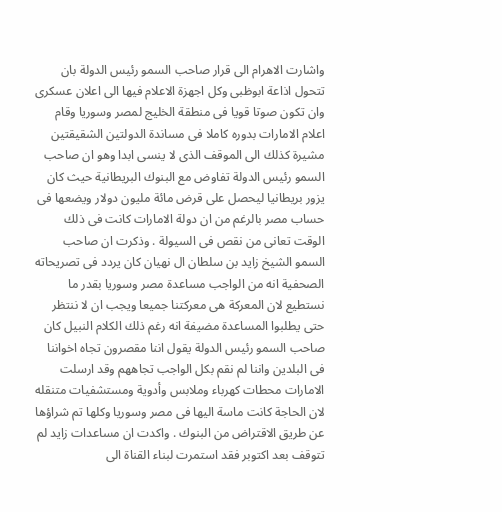واشارت الاهرام الى قرار صاحب السمو رئيس الدولة بان تتحول اذاعة ابوظبى وكل اجهزة الاعلام فيها الى اعلان عسكرى وان تكون صوتا قويا فى منطقة الخليج لمصر وسوريا وقام اعلام الامارات بدوره كاملا فى مساندة الدولتين الشقيقتين مشيرة كذلك الى الموقف الذى لا ينسى ابدا وهو ان صاحب السمو رئيس الدولة تفاوض مع البنوك البريطانية حيث كان يزور بريطانيا ليحصل على قرض مائة مليون دولار ويضعها فى حساب مصر بالرغم من ان دولة الامارات كانت فى ذلك الوقت تعانى من نقص فى السيولة . وذكرت ان صاحب السمو الشيخ زايد بن سلطان ال نهيان كان يردد فى تصريحاته الصحفية انه من الواجب مساعدة مصر وسوريا بقدر ما نستطيع لان المعركة هى معركتنا جميعا ويجب ان لا ننتظر حتى يطلبوا المساعدة مضيفة انه رغم ذلك الكلام النبيل كان صاحب السمو رئيس الدولة يقول اننا مقصرون تجاه اخواننا فى البلدين واننا لم نقم بكل الواجب تجاههم وقد ارسلت الامارات محطات كهرباء وملابس وأدوية ومستشفيات متنقله لان الحاجة كانت ماسة اليها فى مصر وسوريا وكلها تم شراؤها عن طريق الاقتراض من البنوك . واكدت ان مساعدات زايد لم تتوقف بعد اكتوبر فقد استمرت لبناء القناة الى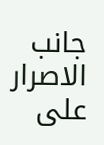جانب الاصرار على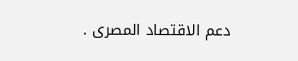دعم الاقتصاد المصرى .